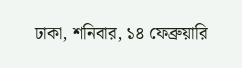ঢাকা, শনিবার, ১৪ ফেব্রুয়ারি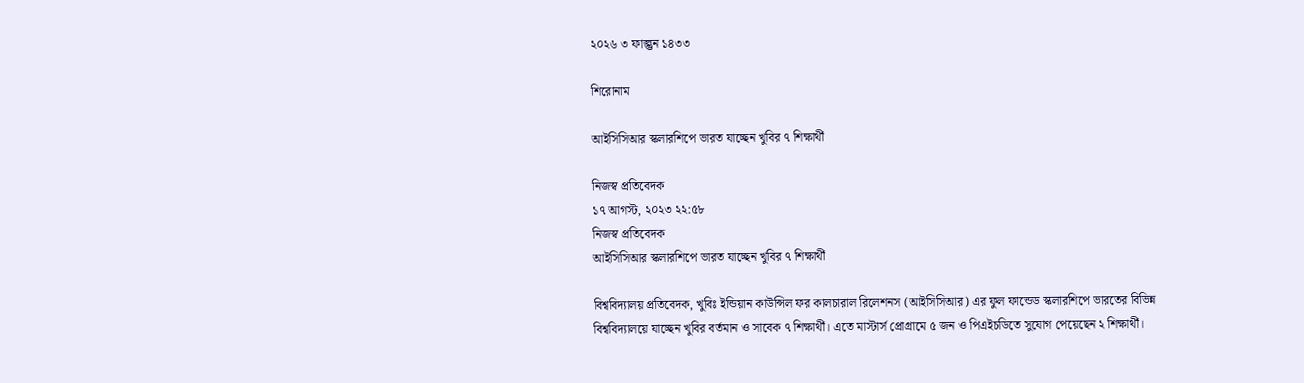২০২৬ ৩ ফাল্গুন ১৪৩৩

শিরোনাম

আইসিসিআর স্কলারশিপে ভারত যাচ্ছেন খুবির ৭ শিক্ষার্থী

নিজস্ব প্রতিবেদক
১৭ আগস্ট, ২০২৩ ২২:৫৮
নিজস্ব প্রতিবেদক
আইসিসিআর স্কলারশিপে ভারত যাচ্ছেন খুবির ৭ শিক্ষার্থী

বিশ্ববিদ্যালয় প্রতিবেদক, খুবিঃ ইন্ডিয়ান কাউন্সিল ফর কালচারাল রিলেশনস (আইসিসিআর) এর ফুল ফান্ডেড স্কলারশিপে ভারতের বিভিন্ন বিশ্ববিদ্যালয়ে যাচ্ছেন খুবির বর্তমান ও সাবেক ৭ শিক্ষার্থী। এতে মাস্টার্স প্রোগ্রামে ৫ জন ও পিএইচডিতে সুযোগ পেয়েছেন ২ শিক্ষার্থী।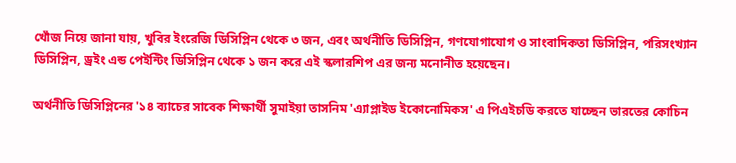খোঁজ নিয়ে জানা যায়, খুবির ইংরেজি ডিসিপ্লিন থেকে ৩ জন, এবং অর্থনীতি ডিসিপ্লিন, গণযোগাযোগ ও সাংবাদিকতা ডিসিপ্লিন, পরিসংখ্যান ডিসিপ্লিন, ড্রইং এন্ড পেইন্টিং ডিসিপ্লিন থেকে ১ জন করে এই স্কলারশিপ এর জন্য মনোনীত হয়েছেন।

অর্থনীতি ডিসিপ্লিনের '১৪ ব্যাচের সাবেক শিক্ষার্থী সুমাইয়া তাসনিম 'এ্যাপ্লাইড ইকোনোমিকস' এ পিএইচডি করতে যাচ্ছেন ভারতের কোচিন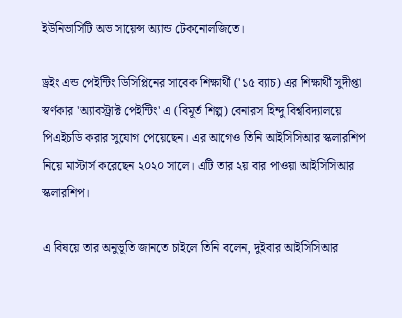ইউনিভার্সিটি অভ সায়েন্স অ্যান্ড টেকনোলজিতে।

ড্রইং এন্ড পেইন্টিং ডিসিপ্লিনের সাবেক শিক্ষার্থী ('১৫ ব্যাচ) এর শিক্ষার্থী সুদীপ্তা স্বর্ণকার 'অ্যাবস্ট্রাক্ট পেইন্টিং' এ (বিমূর্ত শিল্প) বেনারস হিন্দু বিশ্ববিদ্যালয়ে পিএইচডি করার সুযোগ পেয়েছেন। এর আগেও তিনি আইসিসিআর স্কলারশিপ নিয়ে মাস্টার্স করেছেন ২০২০ সালে। এটি তার ২য় বার পাওয়া আইসিসিআর স্কলারশিপ।

এ বিষয়ে তার অনুভূতি জানতে চাইলে তিনি বলেন, দুইবার আইসিসিআর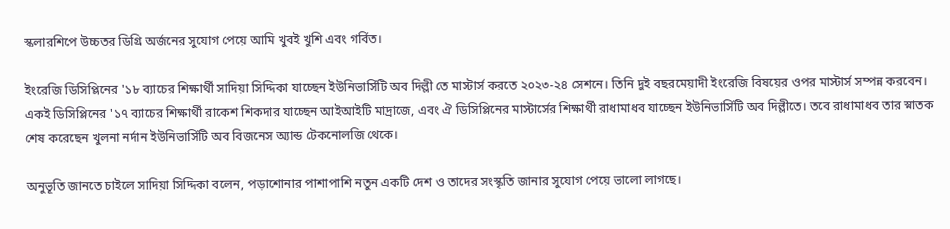স্কলারশিপে উচ্চতর ডিগ্রি অর্জনের সুযোগ পেয়ে আমি খুবই খুশি এবং গর্বিত।

ইংরেজি ডিসিপ্লিনের '১৮ ব্যাচের শিক্ষার্থী সাদিয়া সিদ্দিকা যাচ্ছেন ইউনিভার্সিটি অব দিল্লী তে মাস্টার্স করতে ২০২৩-২৪ সেশনে। তিনি দুই বছরমেয়াদী ইংরেজি বিষয়ের ওপর মাস্টার্স সম্পন্ন করবেন। একই ডিসিপ্লিনের '১৭ ব্যাচের শিক্ষার্থী রাকেশ শিকদার যাচ্ছেন আইআইটি মাদ্রাজে, এবং ঐ ডিসিপ্লিনের মাস্টার্সের শিক্ষার্থী রাধামাধব যাচ্ছেন ইউনিভার্সিটি অব দিল্লীতে। তবে রাধামাধব তার স্নাতক শেষ করেছেন খুলনা নর্দান ইউনিভার্সিটি অব বিজনেস অ্যান্ড টেকনোলজি থেকে।

অনুভূতি জানতে চাইলে সাদিয়া সিদ্দিকা বলেন, পড়াশোনার পাশাপাশি নতুন একটি দেশ ও তাদের সংস্কৃতি জানার সুযোগ পেয়ে ভালো লাগছে।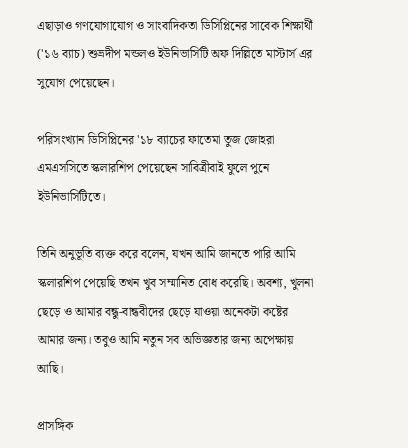এছাড়াও গণযোগাযোগ ও সাংবাদিকতা ডিসিপ্লিনের সাবেক শিক্ষার্থী ('১৬ ব্যাচ) শুভ্রদীপ মন্ডলও ইউনিভার্সিটি অফ দিল্লিতে মাস্টার্স এর সুযোগ পেয়েছেন।

পরিসংখ্যান ডিসিপ্লিনের '১৮ ব্যাচের ফাতেমা তুজ জোহরা এমএসসিতে স্কলারশিপ পেয়েছেন সাবিত্রীবাই ফুলে পুনে ইউনিভার্সিটিতে।

তিনি অনুভূতি ব্যক্ত করে বলেন, যখন আমি জানতে পারি আমি স্কলারশিপ পেয়েছি তখন খুব সম্মানিত বোধ করেছি। অবশ্য, খুলনা ছেড়ে ও আমার বন্ধু-বান্ধবীদের ছেড়ে যাওয়া অনেকটা কষ্টের আমার জন্য। তবুও আমি নতুন সব অভিজ্ঞতার জন্য অপেক্ষায় আছি।

প্রাসঙ্গিক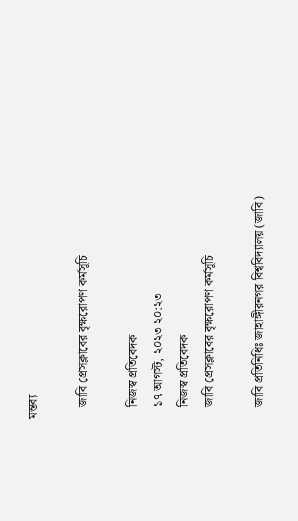মন্তব্য

    জাবি প্রেসক্লাবের বৃক্ষরোপণ কর্মসূচি

    নিজস্ব প্রতিবেদক
    ১৭ আগস্ট, ২০২৩ ২০:২৩
    নিজস্ব প্রতিবেদক
    জাবি প্রেসক্লাবের বৃক্ষরোপণ কর্মসূচি

    জাবি প্রতিনিধিঃ জাহাঙ্গীরনগর বিশ্ববিদ্যালয় (জাবি)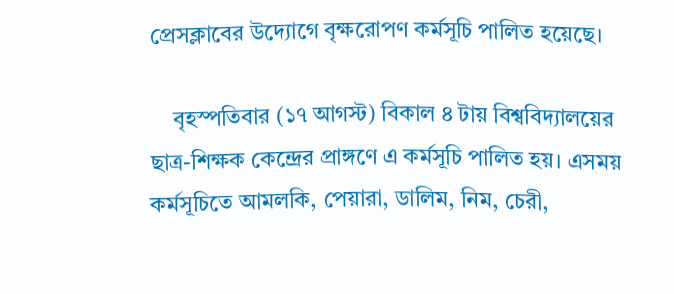প্রেসক্লাবের উদ্যোগে বৃক্ষরোপণ কর্মসূচি পালিত হয়েছে।

    বৃহস্পতিবার (১৭ আগস্ট) বিকাল ৪ টায় বিশ্ববিদ্যালয়ের ছাত্র-শিক্ষক কেন্দ্রের প্রাঙ্গণে এ কর্মসূচি পালিত হয়। এসময় কর্মসূচিতে আমলকি, পেয়ারা, ডালিম, নিম, চেরী,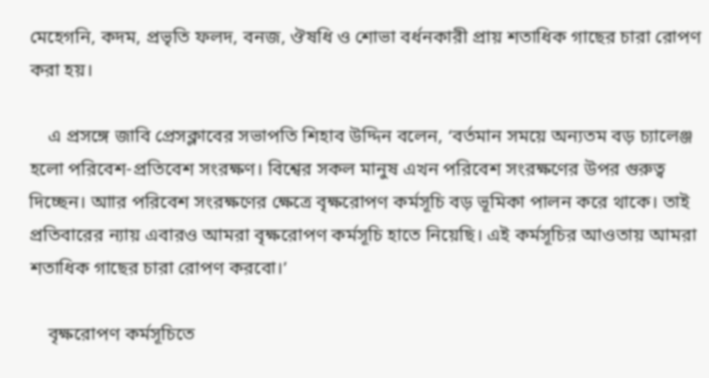মেহেগনি, কদম, প্রভৃতি ফলদ, বনজ, ঔষধি ও শোভা বর্ধনকারী প্রায় শতাধিক গাছের চারা রোপণ করা হয়।

    এ প্রসঙ্গে জাবি প্রেসক্লাবের সভাপতি শিহাব উদ্দিন বলেন, ‘বর্তমান সময়ে অন্যতম বড় চ্যালেঞ্জ হলো পরিবেশ-প্রতিবেশ সংরক্ষণ। বিশ্বের সকল মানুষ এখন পরিবেশ সংরক্ষণের উপর গুরুত্ব দিচ্ছেন। আার পরিবেশ সংরক্ষণের ক্ষেত্রে বৃক্ষরোপণ কর্মসূচি বড় ভূমিকা পালন করে থাকে। তাই প্রতিবারের ন্যায় এবারও আমরা বৃক্ষরোপণ কর্মসূচি হাতে নিয়েছি। এই কর্মসূচির আওতায় আমরা শতাধিক গাছের চারা রোপণ করবো।’

    বৃক্ষরোপণ কর্মসূচিতে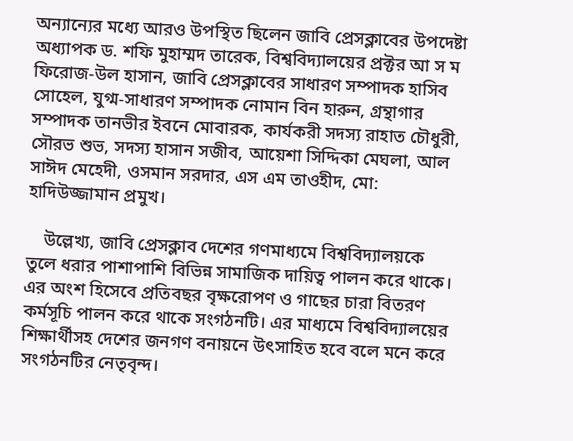অন্যান্যের মধ্যে আরও উপস্থিত ছিলেন জাবি প্রেসক্লাবের উপদেষ্টা অধ্যাপক ড. শফি মুহাম্মদ তারেক, বিশ্ববিদ্যালয়ের প্রক্টর আ স ম ফিরোজ-উল হাসান, জাবি প্রেসক্লাবের সাধারণ সম্পাদক হাসিব সোহেল, যুগ্ম-সাধারণ সম্পাদক নোমান বিন হারুন, গ্রন্থাগার সম্পাদক তানভীর ইবনে মোবারক, কার্যকরী সদস্য রাহাত চৌধুরী, সৌরভ শুভ, সদস্য হাসান সজীব, আয়েশা সিদ্দিকা মেঘলা, আল সাঈদ মেহেদী, ওসমান সরদার, এস এম তাওহীদ, মো: হাদিউজ্জামান প্রমুখ।

    উল্লেখ্য, জাবি প্রেসক্লাব দেশের গণমাধ্যমে বিশ্ববিদ্যালয়কে তুলে ধরার পাশাপাশি বিভিন্ন সামাজিক দায়িত্ব পালন করে থাকে। এর অংশ হিসেবে প্রতিবছর বৃক্ষরোপণ ও গাছের চারা বিতরণ কর্মসূচি পালন করে থাকে সংগঠনটি। এর মাধ্যমে বিশ্ববিদ্যালয়ের শিক্ষার্থীসহ দেশের জনগণ বনায়নে উৎসাহিত হবে বলে মনে করে সংগঠনটির নেতৃবৃন্দ।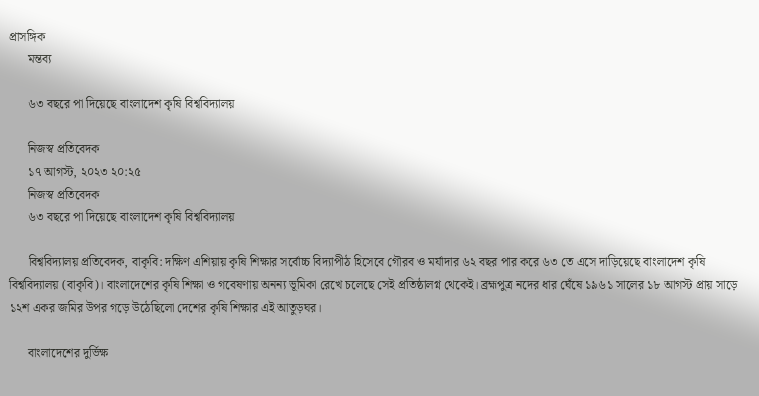প্রাসঙ্গিক
      মন্তব্য

      ৬৩ বছরে পা দিয়েছে বাংলাদেশ কৃষি বিশ্ববিদ্যালয়

      নিজস্ব প্রতিবেদক
      ১৭ আগস্ট, ২০২৩ ২০:২৫
      নিজস্ব প্রতিবেদক
      ৬৩ বছরে পা দিয়েছে বাংলাদেশ কৃষি বিশ্ববিদ্যালয়

      বিশ্ববিদ্যালয় প্রতিবেদক, বাকৃবি: দক্ষিণ এশিয়ায় কৃষি শিক্ষার সর্বোচ্চ বিদ্যাপীঠ হিসেবে গৌরব ও মর্যাদার ৬২ বছর পার করে ৬৩ তে এসে দাড়িয়েছে বাংলাদেশ কৃষি বিশ্ববিদ্যালয় (বাকৃবি)। বাংলাদেশের কৃষি শিক্ষা ও গবেষণায় অনন্য ভূমিকা রেখে চলেছে সেই প্রতিষ্ঠালগ্ন থেকেই। ব্রহ্মপুত্র নদের ধার ঘেঁষে ১৯৬১ সালের ১৮ আগস্ট প্রায় সাড়ে ১২শ একর জমির উপর গড়ে উঠেছিলো দেশের কৃষি শিক্ষার এই আতুড়ঘর।

      বাংলাদেশের দুর্ভিক্ষ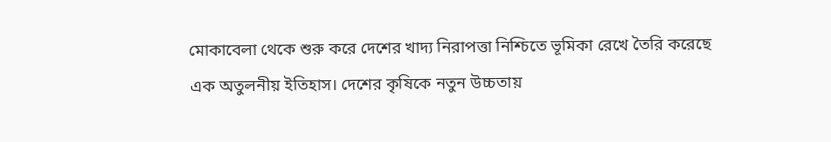মোকাবেলা থেকে শুরু করে দেশের খাদ্য নিরাপত্তা নিশ্চিতে ভূমিকা রেখে তৈরি করেছে এক অতুলনীয় ইতিহাস। দেশের কৃষিকে নতুন উচ্চতায়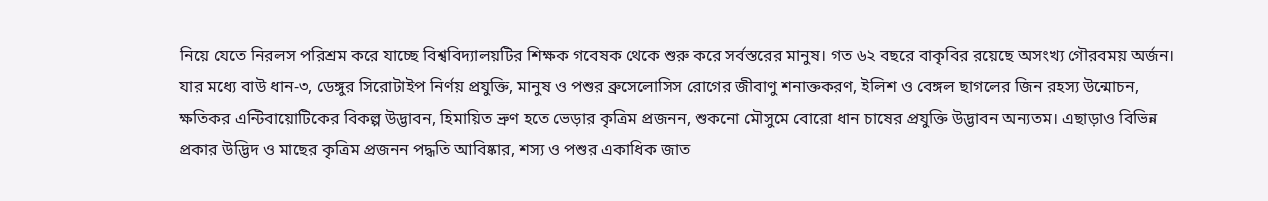নিয়ে যেতে নিরলস পরিশ্রম করে যাচ্ছে বিশ্ববিদ্যালয়টির শিক্ষক গবেষক থেকে শুরু করে সর্বস্তরের মানুষ। গত ৬২ বছরে বাকৃবির রয়েছে অসংখ্য গৌরবময় অর্জন। যার মধ্যে বাউ ধান-৩, ডেঙ্গুর সিরোটাইপ নির্ণয় প্রযুক্তি, মানুষ ও পশুর ব্রুসেলোসিস রোগের জীবাণু শনাক্তকরণ, ইলিশ ও বেঙ্গল ছাগলের জিন রহস্য উন্মোচন, ক্ষতিকর এন্টিবায়োটিকের বিকল্প উদ্ভাবন, হিমায়িত ভ্রুণ হতে ভেড়ার কৃত্রিম প্রজনন, শুকনো মৌসুমে বোরো ধান চাষের প্রযুক্তি উদ্ভাবন অন্যতম। এছাড়াও বিভিন্ন প্রকার উদ্ভিদ ও মাছের কৃত্রিম প্রজনন পদ্ধতি আবিষ্কার, শস্য ও পশুর একাধিক জাত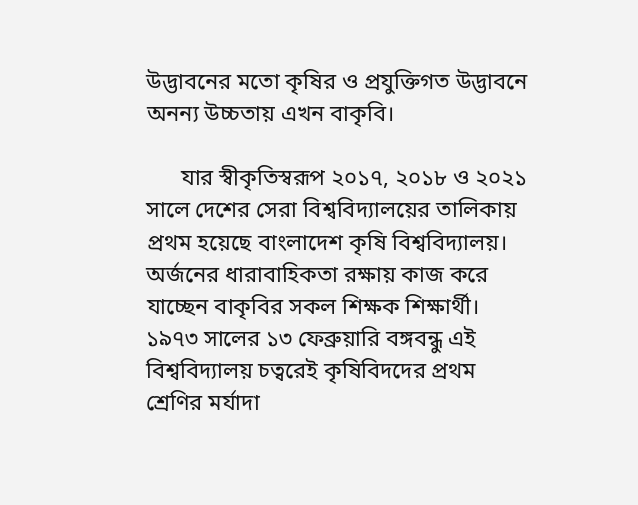উদ্ভাবনের মতো কৃষির ও প্রযুক্তিগত উদ্ভাবনে অনন্য উচ্চতায় এখন বাকৃবি।

      যার স্বীকৃতিস্বরূপ ২০১৭, ২০১৮ ও ২০২১ সালে দেশের সেরা বিশ্ববিদ্যালয়ের তালিকায় প্রথম হয়েছে বাংলাদেশ কৃষি বিশ্ববিদ্যালয়। অর্জনের ধারাবাহিকতা রক্ষায় কাজ করে যাচ্ছেন বাকৃবির সকল শিক্ষক শিক্ষার্থী। ১৯৭৩ সালের ১৩ ফেব্রুয়ারি বঙ্গবন্ধু এই বিশ্ববিদ্যালয় চত্বরেই কৃষিবিদদের প্রথম শ্রেণির মর্যাদা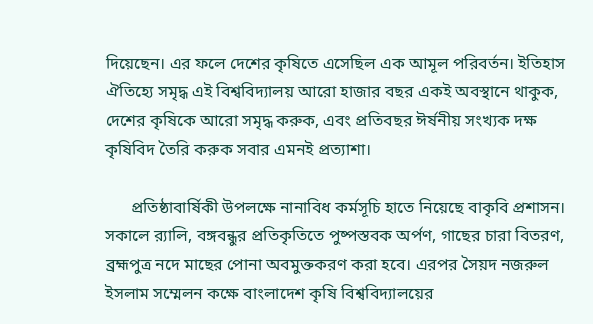দিয়েছেন। এর ফলে দেশের কৃষিতে এসেছিল এক আমূল পরিবর্তন। ইতিহাস ঐতিহ্যে সমৃদ্ধ এই বিশ্ববিদ্যালয় আরো হাজার বছর একই অবস্থানে থাকুক, দেশের কৃষিকে আরো সমৃদ্ধ করুক, এবং প্রতিবছর ঈর্ষনীয় সংখ্যক দক্ষ কৃষিবিদ তৈরি করুক সবার এমনই প্রত্যাশা।

      প্রতিষ্ঠাবার্ষিকী উপলক্ষে নানাবিধ কর্মসূচি হাতে নিয়েছে বাকৃবি প্রশাসন। সকালে র‌্যালি, বঙ্গবন্ধুর প্রতিকৃতিতে পুষ্পস্তবক অর্পণ, গাছের চারা বিতরণ, ব্রহ্মপুত্র নদে মাছের পোনা অবমুক্তকরণ করা হবে। এরপর সৈয়দ নজরুল ইসলাম সম্মেলন কক্ষে বাংলাদেশ কৃষি বিশ্ববিদ্যালয়ের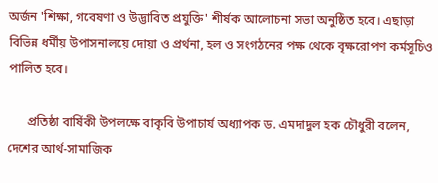অর্জন 'শিক্ষা, গবেষণা ও উদ্ভাবিত প্রযুক্তি' শীর্ষক আলোচনা সভা অনুষ্ঠিত হবে। এছাড়া বিভিন্ন ধর্মীয় উপাসনালয়ে দোয়া ও প্রর্থনা, হল ও সংগঠনের পক্ষ থেকে বৃক্ষরোপণ কর্মসূচিও পালিত হবে।

      প্রতিষ্ঠা বার্ষিকী উপলক্ষে বাকৃবি উপাচার্য অধ্যাপক ড. এমদাদুল হক চৌধুরী বলেন, দেশের আর্থ-সামাজিক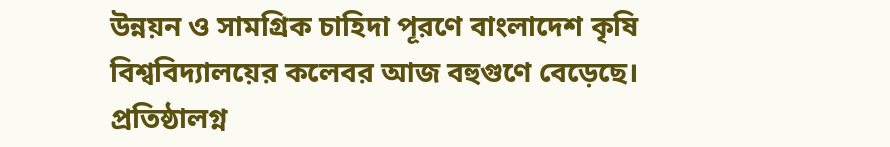উন্নয়ন ও সামগ্রিক চাহিদা পূরণে বাংলাদেশ কৃষি বিশ্ববিদ্যালয়ের কলেবর আজ বহুগুণে বেড়েছে। প্রতিষ্ঠালগ্ন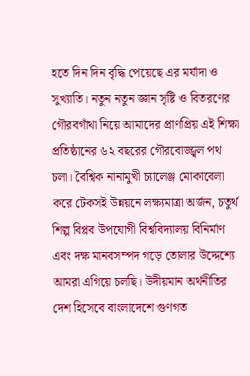হতে দিন দিন বৃদ্ধি পেয়েছে এর মর্যাদা ও সুখ্যাতি। নতুন নতুন জ্ঞান সৃষ্টি ও বিতরণের গৌরবগাঁথা নিয়ে আমাদের প্রাণপ্রিয় এই শিক্ষা প্রতিষ্ঠানের ৬২ বছরের গৌরবোজ্জ্বল পথ চলা। বৈশ্বিক নানামুখী চ্যালেঞ্জ মোকাবেলা করে টেকসই উন্নয়নে লক্ষ্যমাত্রা অর্জন, চতুর্থ শিল্প বিপ্লব উপযোগী বিশ্ববিদ্যালয় বিনির্মাণ এবং দক্ষ মানবসম্পদ গড়ে তোলার উদ্দেশ্যে আমরা এগিয়ে চলছি। উদীয়মান অর্থনীতির দেশ হিসেবে বাংলাদেশে গুণগত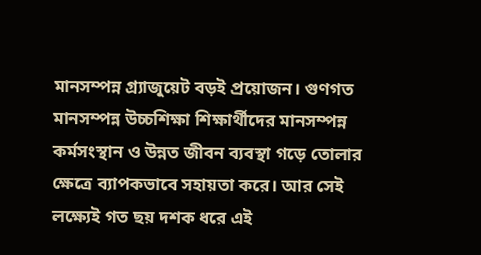মানসম্পন্ন গ্র্যাজুয়েট বড়ই প্রয়োজন। গুণগত মানসম্পন্ন উচ্চশিক্ষা শিক্ষার্থীদের মানসম্পন্ন কর্মসংস্থান ও উন্নত জীবন ব্যবস্থা গড়ে তোলার ক্ষেত্রে ব্যাপকভাবে সহায়তা করে। আর সেই লক্ষ্যেই গত ছয় দশক ধরে এই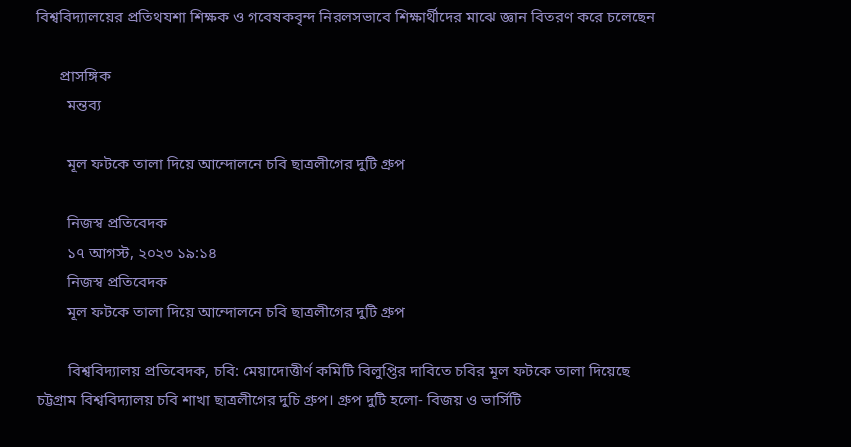বিশ্ববিদ্যালয়ের প্রতিথযশা শিক্ষক ও গবেষকবৃন্দ নিরলসভাবে শিক্ষার্থীদের মাঝে জ্ঞান বিতরণ করে চলেছেন

      প্রাসঙ্গিক
        মন্তব্য

        মূল ফটকে তালা দিয়ে আন্দোলনে চবি ছাত্রলীগের দুটি গ্রুপ

        নিজস্ব প্রতিবেদক
        ১৭ আগস্ট, ২০২৩ ১৯:১৪
        নিজস্ব প্রতিবেদক
        মূল ফটকে তালা দিয়ে আন্দোলনে চবি ছাত্রলীগের দুটি গ্রুপ

        বিশ্ববিদ্যালয় প্রতিবেদক, চবি: মেয়াদোত্তীর্ণ কমিটি বিলুপ্তির দাবিতে চবির মূল ফটকে তালা দিয়েছে চট্টগ্রাম বিশ্ববিদ্যালয় চবি শাখা ছাত্রলীগের দুচি গ্রুপ। গ্রুপ দুটি হলো- বিজয় ও ভার্সিটি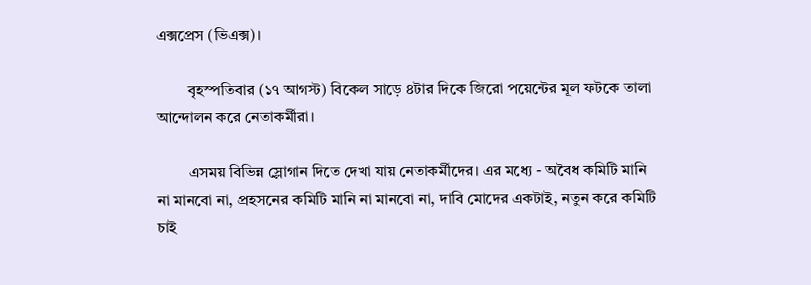এক্সপ্রেস (ভিএক্স)।

        বৃহস্পতিবার (১৭ আগস্ট) বিকেল সাড়ে ৪টার দিকে জিরো পয়েন্টের মূল ফটকে তালা আন্দোলন করে নেতাকর্মীরা।

        এসময় বিভিন্ন স্লোগান দিতে দেখা যায় নেতাকর্মীদের। এর মধ্যে - অবৈধ কমিটি মানি না মানবো না, প্রহসনের কমিটি মানি না মানবো না, দাবি মোদের একটাই, নতুন করে কমিটি চাই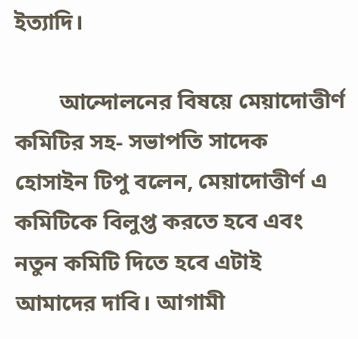ইত্যাদি।

        আন্দোলনের বিষয়ে মেয়াদোত্তীর্ণ কমিটির সহ- সভাপতি সাদেক হোসাইন টিপু বলেন, মেয়াদোত্তীর্ণ এ কমিটিকে বিলুপ্ত করতে হবে এবং নতুন কমিটি দিতে হবে এটাই আমাদের দাবি। আগামী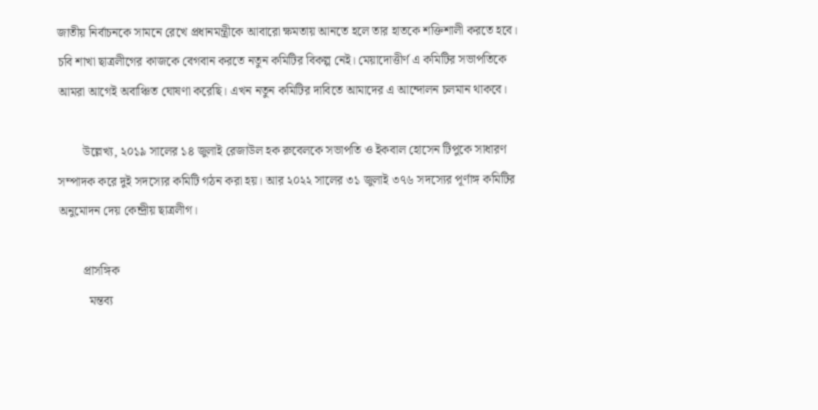জাতীয় নির্বাচনকে সামনে রেখে প্রধানমন্ত্রীকে আবারো ক্ষমতায় আনতে হলে তার হাতকে শক্তিশালী করতে হবে। চবি শাখা ছাত্রলীগের কাজকে বেগবান করতে নতুন কমিটির বিকল্প নেই। মেয়াদোত্তীর্ণ এ কমিটির সভাপতিকে আমরা আগেই অবাঞ্চিত ঘোষণা করেছি। এখন নতুন কমিটির দাবিতে আমাদের এ আন্দোলন চলমান থাকবে।

        উল্লেখ্য, ২০১৯ সালের ১৪ জুলাই রেজাউল হক রুবেলকে সভাপতি ও ইকবাল হোসেন টিপুকে সাধারণ সম্পাদক করে দুই সদস্যের কমিটি গঠন করা হয়। আর ২০২২ সালের ৩১ জুলাই ৩৭৬ সদস্যের পূর্ণাঙ্গ কমিটির অনুমোদন দেয় কেন্দ্রীয় ছাত্রলীগ।

        প্রাসঙ্গিক
          মন্তব্য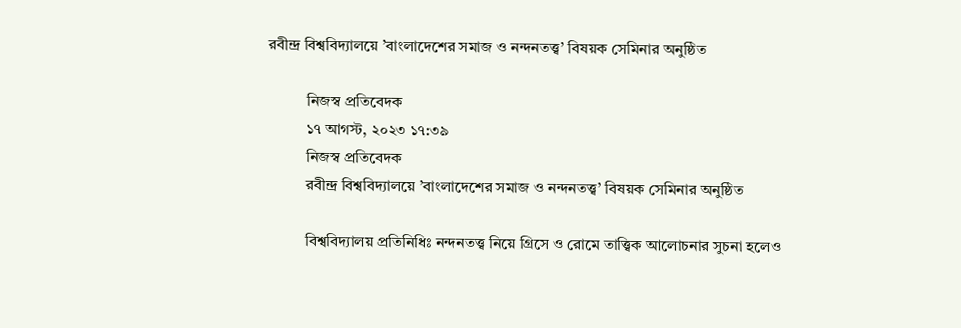রবীন্দ্র বিশ্ববিদ্যালয়ে ’বাংলাদেশের সমাজ ও নন্দনতত্ত্ব’ বিষয়ক সেমিনার অনুষ্ঠিত

          নিজস্ব প্রতিবেদক
          ১৭ আগস্ট, ২০২৩ ১৭:৩৯
          নিজস্ব প্রতিবেদক
          রবীন্দ্র বিশ্ববিদ্যালয়ে ’বাংলাদেশের সমাজ ও নন্দনতত্ত্ব’ বিষয়ক সেমিনার অনুষ্ঠিত

          বিশ্ববিদ্যালয় প্রতিনিধিঃ নন্দনতত্ত্ব নিয়ে গ্রিসে ও রোমে তাত্ত্বিক আলোচনার সুচনা হলেও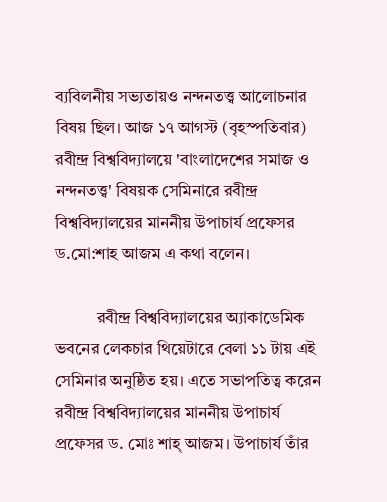ব্যবিলনীয় সভ্যতায়ও নন্দনতত্ত্ব আলোচনার বিষয় ছিল। আজ ১৭ আগস্ট (বৃহস্পতিবার) রবীন্দ্র বিশ্ববিদ্যালয়ে 'বাংলাদেশের সমাজ ও নন্দনতত্ত্ব' বিষয়ক সেমিনারে রবীন্দ্র বিশ্ববিদ্যালয়ের মাননীয় উপাচার্য প্রফেসর ড.মো:শাহ আজম এ কথা বলেন।

          রবীন্দ্র বিশ্ববিদ্যালয়ের অ্যাকাডেমিক ভবনের লেকচার থিয়েটারে বেলা ১১ টায় এই সেমিনার অনুষ্ঠিত হয়। এতে সভাপতিত্ব করেন রবীন্দ্র বিশ্ববিদ্যালয়ের মাননীয় উপাচার্য প্রফেসর ড. মোঃ শাহ্ আজম। উপাচার্য তাঁর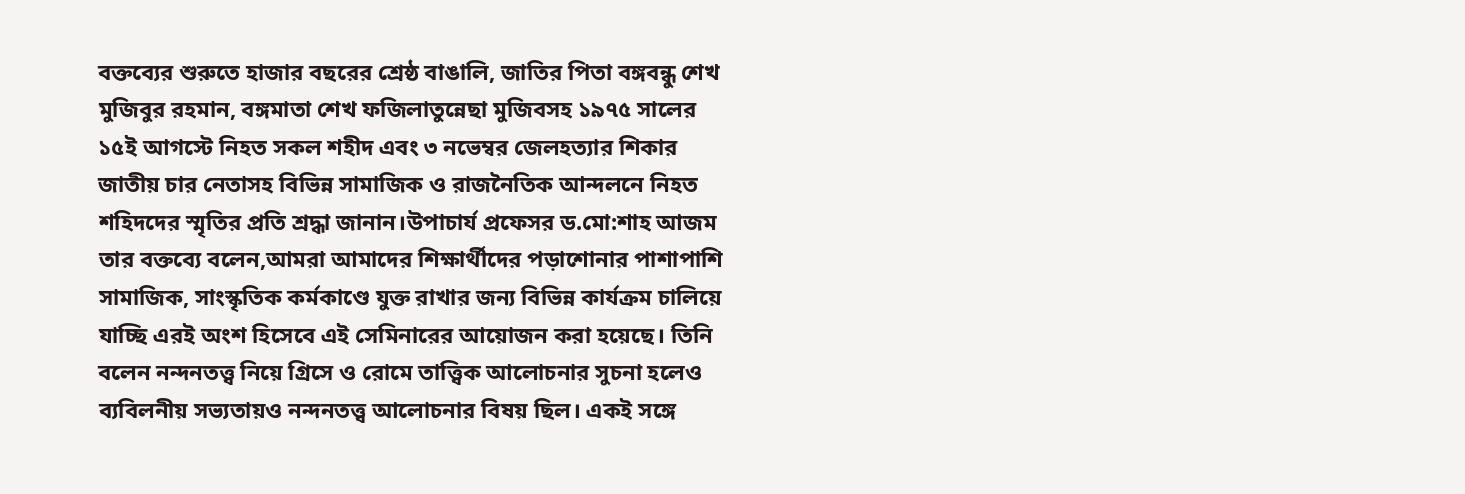বক্তব্যের শুরুতে হাজার বছরের শ্রেষ্ঠ বাঙালি, জাতির পিতা বঙ্গবন্ধু শেখ মুজিবুর রহমান, বঙ্গমাতা শেখ ফজিলাতুন্নেছা মুজিবসহ ১৯৭৫ সালের ১৫ই আগস্টে নিহত সকল শহীদ এবং ৩ নভেম্বর জেলহত্যার শিকার জাতীয় চার নেতাসহ বিভিন্ন সামাজিক ও রাজনৈতিক আন্দলনে নিহত শহিদদের স্মৃতির প্রতি শ্রদ্ধা জানান।উপাচার্য প্রফেসর ড.মো:শাহ আজম তার বক্তব্যে বলেন,আমরা আমাদের শিক্ষার্থীদের পড়াশোনার পাশাপাশি সামাজিক, সাংস্কৃতিক কর্মকাণ্ডে যুক্ত রাখার জন্য বিভিন্ন কার্যক্রম চালিয়ে যাচ্ছি এরই অংশ হিসেবে এই সেমিনারের আয়োজন করা হয়েছে। তিনি বলেন নন্দনতত্ত্ব নিয়ে গ্রিসে ও রোমে তাত্ত্বিক আলোচনার সুচনা হলেও ব্যবিলনীয় সভ্যতায়ও নন্দনতত্ত্ব আলোচনার বিষয় ছিল। একই সঙ্গে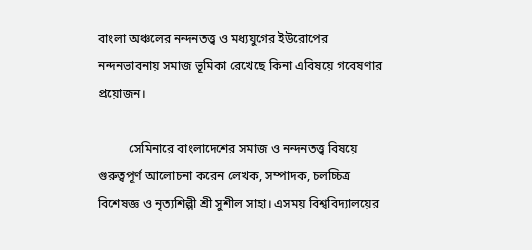বাংলা অঞ্চলের নন্দনতত্ত্ব ও মধ্যযুগের ইউরোপের নন্দনভাবনায় সমাজ ভূমিকা রেখেছে কিনা এবিষয়ে গবেষণার প্রয়োজন।

          সেমিনারে বাংলাদেশের সমাজ ও নন্দনতত্ত্ব বিষয়ে গুরুত্বপূর্ণ আলোচনা করেন লেখক, সম্পাদক, চলচ্চিত্র বিশেষজ্ঞ ও নৃত্যশিল্পী শ্রী সুশীল সাহা। এসময় বিশ্ববিদ্যালয়ের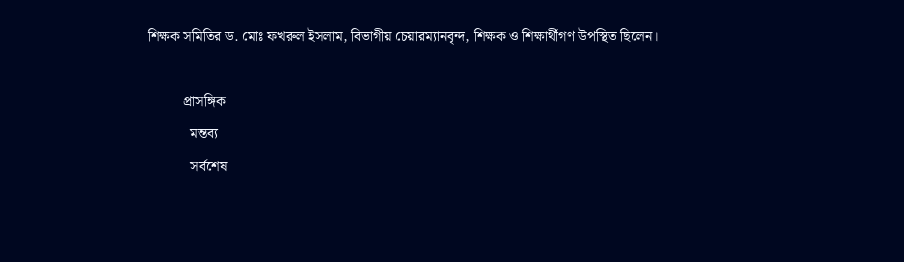শিক্ষক সমিতির ড. মোঃ ফখরুল ইসলাম, বিভাগীয় চেয়ারম্যানবৃন্দ, শিক্ষক ও শিক্ষার্থীগণ উপস্থিত ছিলেন।

          প্রাসঙ্গিক
            মন্তব্য
            সর্বশেষ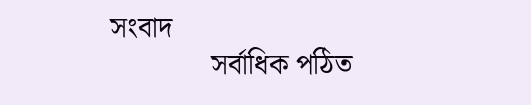সংবাদ
              সর্বাধিক পঠিত